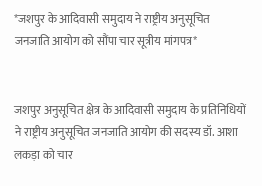*जशपुर के आदिवासी समुदाय ने राष्ट्रीय अनुसूचित जनजाति आयोग को सौंपा चार सूत्रीय मांगपत्र*


जशपुर अनुसूचित क्षेत्र के आदिवासी समुदाय के प्रतिनिधियों ने राष्ट्रीय अनुसूचित जनजाति आयोग की सदस्य डॉ. आशा लकड़ा को चार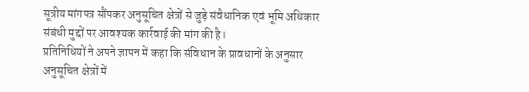सूत्रीय मांगपत्र सौंपकर अनुसूचित क्षेत्रों से जुड़े संवैधानिक एवं भूमि अधिकार संबंधी मुद्दों पर आवश्यक कार्रवाई की मांग की है।
प्रतिनिधियों ने अपने ज्ञापन में कहा कि संविधान के प्रावधानों के अनुसार अनुसूचित क्षेत्रों में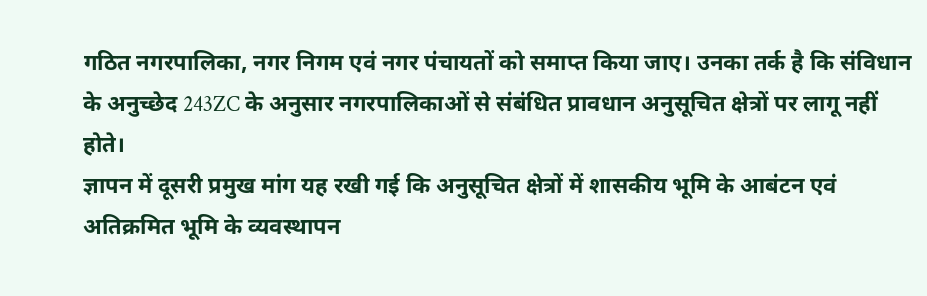गठित नगरपालिका, नगर निगम एवं नगर पंचायतों को समाप्त किया जाए। उनका तर्क है कि संविधान के अनुच्छेद 243ZC के अनुसार नगरपालिकाओं से संबंधित प्रावधान अनुसूचित क्षेत्रों पर लागू नहीं होते।
ज्ञापन में दूसरी प्रमुख मांग यह रखी गई कि अनुसूचित क्षेत्रों में शासकीय भूमि के आबंटन एवं अतिक्रमित भूमि के व्यवस्थापन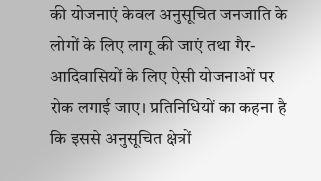की योजनाएं केवल अनुसूचित जनजाति के लोगों के लिए लागू की जाएं तथा गैर-आदिवासियों के लिए ऐसी योजनाओं पर रोक लगाई जाए। प्रतिनिधियों का कहना है कि इससे अनुसूचित क्षेत्रों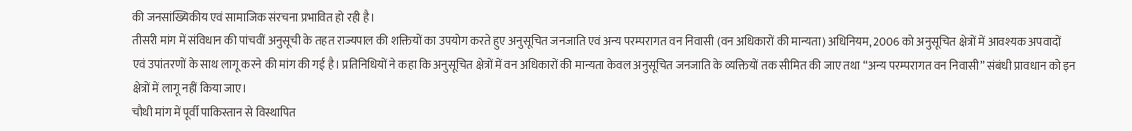की जनसांख्यिकीय एवं सामाजिक संरचना प्रभावित हो रही है।
तीसरी मांग में संविधान की पांचवीं अनुसूची के तहत राज्यपाल की शक्तियों का उपयोग करते हुए अनुसूचित जनजाति एवं अन्य परम्परागत वन निवासी (वन अधिकारों की मान्यता) अधिनियम, 2006 को अनुसूचित क्षेत्रों में आवश्यक अपवादों एवं उपांतरणों के साथ लागू करने की मांग की गई है। प्रतिनिधियों ने कहा कि अनुसूचित क्षेत्रों में वन अधिकारों की मान्यता केवल अनुसूचित जनजाति के व्यक्तियों तक सीमित की जाए तथा “अन्य परम्परागत वन निवासी” संबंधी प्रावधान को इन क्षेत्रों में लागू नहीं किया जाए।
चौथी मांग में पूर्वी पाकिस्तान से विस्थापित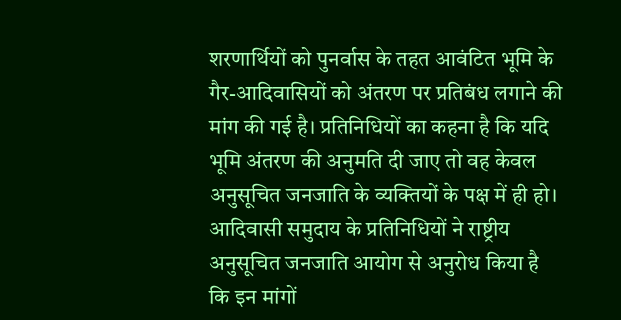शरणार्थियों को पुनर्वास के तहत आवंटित भूमि के गैर-आदिवासियों को अंतरण पर प्रतिबंध लगाने की मांग की गई है। प्रतिनिधियों का कहना है कि यदि भूमि अंतरण की अनुमति दी जाए तो वह केवल अनुसूचित जनजाति के व्यक्तियों के पक्ष में ही हो।
आदिवासी समुदाय के प्रतिनिधियों ने राष्ट्रीय अनुसूचित जनजाति आयोग से अनुरोध किया है कि इन मांगों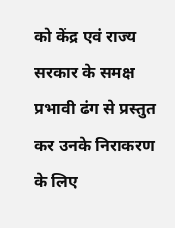को केंद्र एवं राज्य सरकार के समक्ष प्रभावी ढंग से प्रस्तुत कर उनके निराकरण के लिए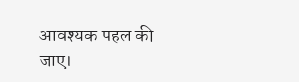आवश्यक पहल की जाए।